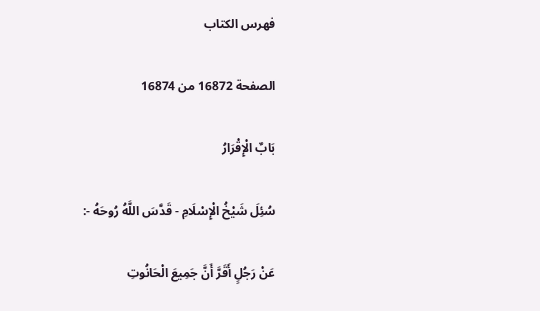فهرس الكتاب

الصفحة 16872 من 16874

بَابٌ الْإِقْرَارُ

سُئِلَ شَيْخُ الْإِسْلَامِ - قَدَّسَ اللَّهُ رُوحَهُ -:

عَنْ رَجُلٍ أَقَرَّ أَنَّ جَمِيعَ الْحَانُوتِ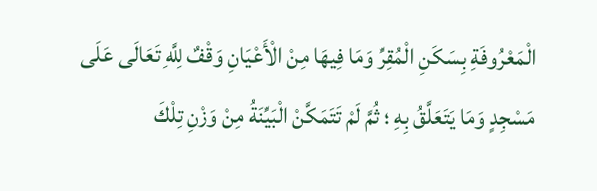الْمَعْرُوفَةِ بِسَكَنِ الْمُقِرِّ وَمَا فِيهَا مِنْ الْأَعْيَانِ وَقْفٌ لِلَّهِ تَعَالَى عَلَى مَسْجِدٍ وَمَا يَتَعَلَّقُ بِهِ ؛ ثُمَّ لَمْ تَتَمَكَّنْ الْبَيِّنَةُ مِنْ وَزْنِ تِلْكَ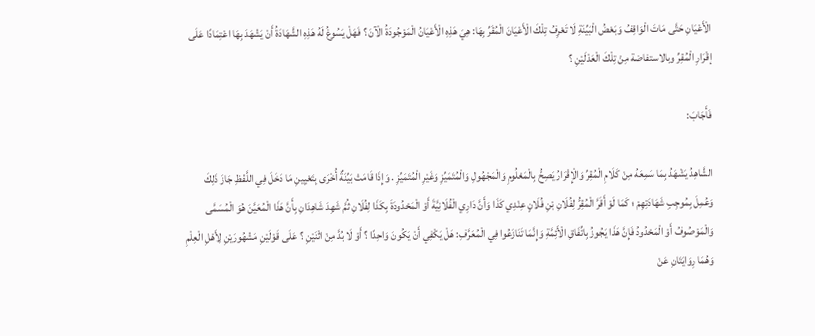الْأَعْيَانِ حَتَّى مَاتَ الْوَاقِفُ وَبَعْضُ الْبَيِّنَةِ لَا تَعْرِفُ تِلْكَ الْأَعْيَانَ الْمُقَرِّ بِهَا: هِيَ هَذِهِ الْأَعْيَانُ الْمَوْجُودَةُ الْآنَ ؟ فَهَلْ يَسُوغُ لَهُ هَذِهِ الشَّهَادَةُ أَنْ يَشْهَدَ بِهَا اعْتِمَادًا عَلَى إقْرَارِ الْمُقِرِّ وبالاستفاضة مِنْ تِلْكَ الْعَدْلَيْنِ ؟

فَأَجَابَ:

الشَّاهِدُ يَشْهَدُ بِمَا سَمِعَهُ مِنْ كَلَامِ الْمُقِرِّ وَالْإِقْرَارُ يَصِحُّ بِالْمَعْلُومِ وَالْمَجْهُولِ وَالْمُتَمَيِّزِ وَغَيْرِ الْمُتَمَيِّزِ . وَإِذَا قَامَتْ بَيِّنَةٌ أُخْرَى بِتَعْيِينِ مَا دَخَلَ فِي اللَّفْظِ جَازَ ذَلِكَ وَعُمِلَ بِمُوجِبِ شَهَادَتِهِمْ ؛ كَمَا لَوْ أَقَرَّ الْمُقِرُّ لِفُلَانِ بْنِ فُلَانٍ عِنْدِي كَذَا وَأَنَّ دَارِي الْفُلَانِيَّةَ أَوْ الْمَحْدُودَةَ بِكَذَا لِفُلَانِ ثُمَّ شَهِدَ شَاهِدَانِ بِأَنَّ هَذَا الْمُعَيَّنَ هُوَ الْمُسَمَّى وَالْمَوْصُوفُ أَوْ الْمَحْدُودُ فَإِنَّ هَذَا يَجُوزُ بِاتِّفَاقِ الْأَئِمَّةِ وَإِنَّمَا تَنَازَعُوا فِي الْمُعَرَّفِ: هَلْ يَكْفِي أَنْ يَكُونَ وَاحِدًا ؟ أَوْ لَا بُدَّ مِنْ اثْنَيْنِ ؟ عَلَى قَوْلَيْنِ مَشْهُورَيْنِ لِأَهْلِ الْعِلْمِ وَهُمَا رِوَايَتَانِ عَنْ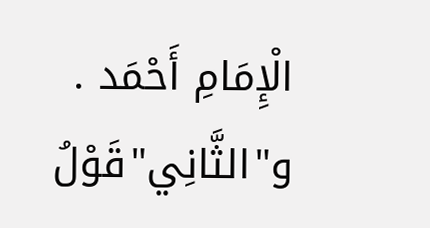الْإِمَامِ أَحْمَد . و"الثَّانِي"قَوْلُ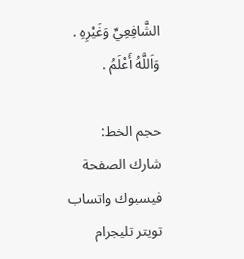الشَّافِعِيِّ وَغَيْرِهِ . وَاَللَّهُ أَعْلَمُ .

حجم الخط:
شارك الصفحة
فيسبوك واتساب تويتر تليجرام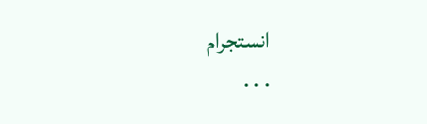انستجرام
. . .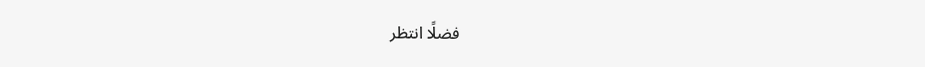فضلًا انتظر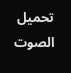تحميل الصوت